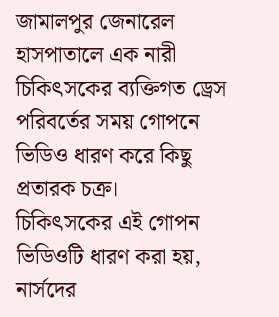জামালপুর জেনারেল হাসপাতালে এক নারী চিকিৎসকের ব্যক্তিগত ড্রেস পরিবর্তের সময় গোপনে ভিডিও ধারণ করে কিছু প্রতারক চক্র।
চিকিৎসকের এই গোপন ভিডিওটি ধারণ করা হয়, নার্সদের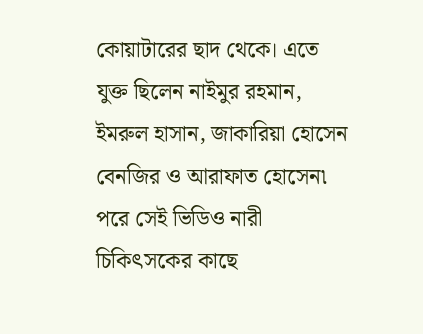কোয়াটারের ছাদ থেকে। এতে যুক্ত ছিলেন নাইমুর রহমান, ইমরুল হাসান, জাকারিয়া হোসেন বেনজির ও আরাফাত হোসেন৷ পরে সেই ভিডিও নারী চিকিৎসকের কাছে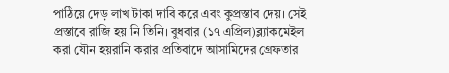পাঠিয়ে দেড় লাখ টাকা দাবি করে এবং কুপ্রস্তাব দেয়। সেই প্রস্তাবে রাজি হয় নি তিনি। বুধবার (১৭ এপ্রিল)ব্ল্যাকমেইল করা যৌন হয়রানি করার প্রতিবাদে আসামিদের গ্রেফতার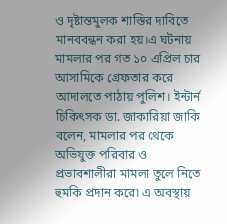ও দৃষ্টান্তমুলক শাস্তির দাবিতে মানববন্ধন করা হয়।এ ঘটনায় মামলার পর গত ১০ এপ্রিল চার আসামিকে গ্রেফতার করে আদালতে পাঠায় পুলিশ। ইন্টার্ন চিকিৎসক ডা. জাকারিয়া জাকি বলেন, মামলার পর থেকে অভিযুক্ত পরিবার ও প্রভাবশালীরা মামলা তুলে নিতে হুমকি প্রদান করে৷ এ অবস্থায়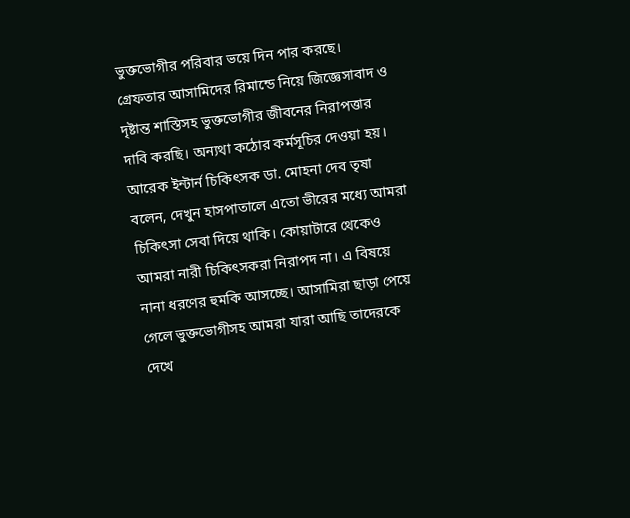ভুক্তভোগীর পরিবার ভয়ে দিন পার করছে। গ্রেফতার আসামিদের রিমান্ডে নিয়ে জিজ্ঞেসাবাদ ও দৃষ্টান্ত শাস্তিসহ ভুক্তভোগীর জীবনের নিরাপত্তার দাবি করছি। অন্যথা কঠোর কর্মসূচির দেওয়া হয়। আরেক ইন্টার্ন চিকিৎসক ডা. মোহনা দেব তৃষা বলেন, দেখুন হাসপাতালে এতো ভীরের মধ্যে আমরা চিকিৎসা সেবা দিয়ে থাকি। কোয়াটারে থেকেও আমরা নারী চিকিৎসকরা নিরাপদ না। এ বিষয়ে নানা ধরণের হুমকি আসচ্ছে। আসামিরা ছাড়া পেয়ে গেলে ভুক্তভোগীসহ আমরা যারা আছি তাদেরকে দেখে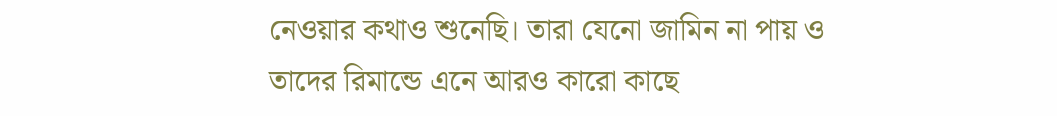নেওয়ার কথাও শুনেছি। তারা যেনো জামিন না পায় ও তাদের রিমান্ডে এনে আরও কারো কাছে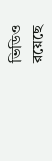ভিডিও রয়েছে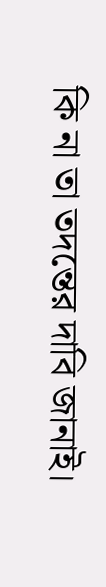কি না তা তদন্তের দাবি জানাই।